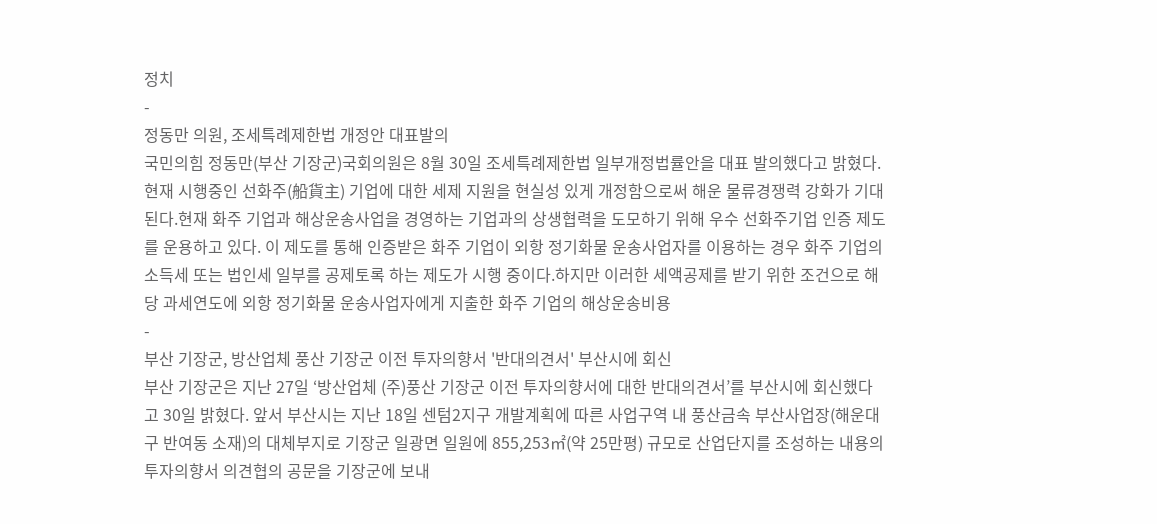정치
-
정동만 의원, 조세특례제한법 개정안 대표발의
국민의힘 정동만(부산 기장군)국회의원은 8월 30일 조세특례제한법 일부개정법률안을 대표 발의했다고 밝혔다. 현재 시행중인 선화주(船貨主) 기업에 대한 세제 지원을 현실성 있게 개정함으로써 해운 물류경쟁력 강화가 기대된다.현재 화주 기업과 해상운송사업을 경영하는 기업과의 상생협력을 도모하기 위해 우수 선화주기업 인증 제도를 운용하고 있다. 이 제도를 통해 인증받은 화주 기업이 외항 정기화물 운송사업자를 이용하는 경우 화주 기업의 소득세 또는 법인세 일부를 공제토록 하는 제도가 시행 중이다.하지만 이러한 세액공제를 받기 위한 조건으로 해당 과세연도에 외항 정기화물 운송사업자에게 지출한 화주 기업의 해상운송비용
-
부산 기장군, 방산업체 풍산 기장군 이전 투자의향서 '반대의견서' 부산시에 회신
부산 기장군은 지난 27일 ‘방산업체 (주)풍산 기장군 이전 투자의향서에 대한 반대의견서’를 부산시에 회신했다고 30일 밝혔다. 앞서 부산시는 지난 18일 센텀2지구 개발계획에 따른 사업구역 내 풍산금속 부산사업장(해운대구 반여동 소재)의 대체부지로 기장군 일광면 일원에 855,253㎡(약 25만평) 규모로 산업단지를 조성하는 내용의 투자의향서 의견협의 공문을 기장군에 보내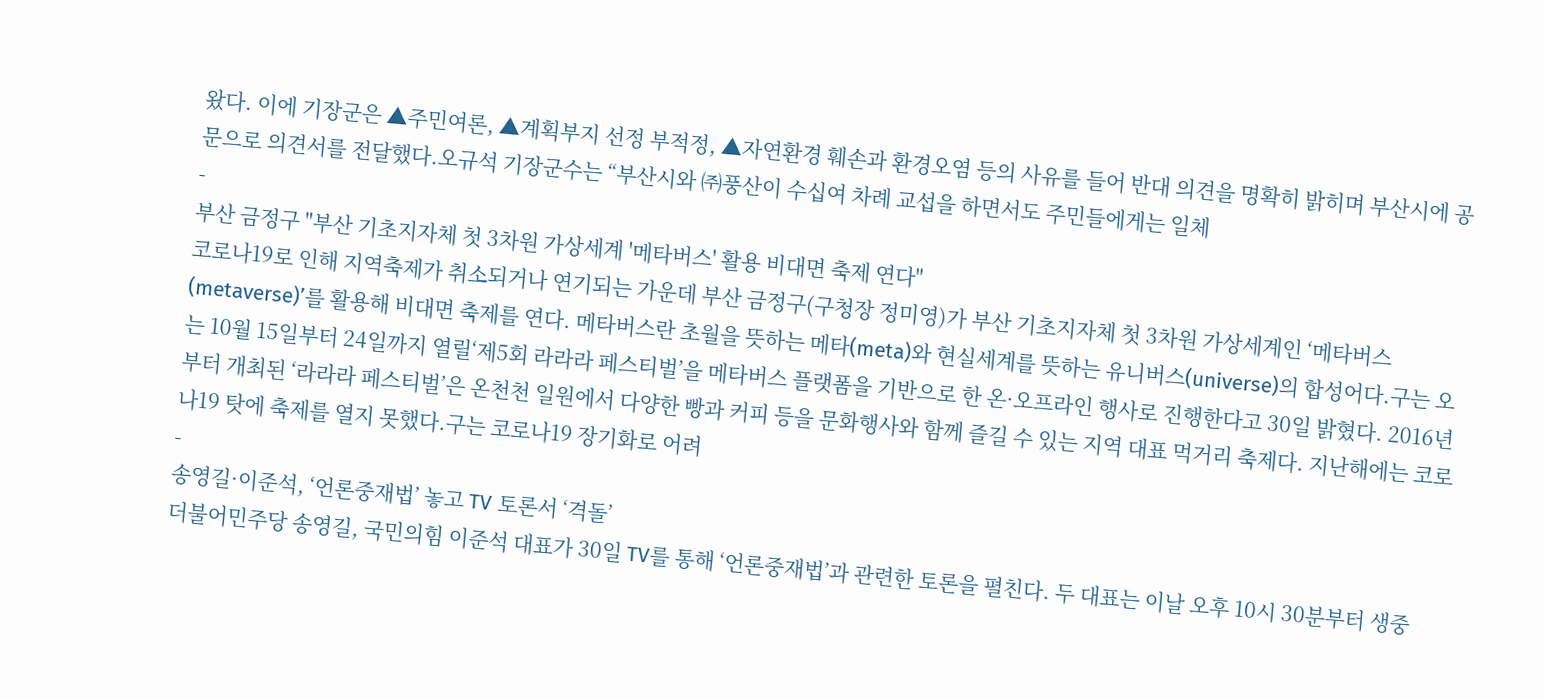왔다. 이에 기장군은 ▲주민여론, ▲계획부지 선정 부적정, ▲자연환경 훼손과 환경오염 등의 사유를 들어 반대 의견을 명확히 밝히며 부산시에 공문으로 의견서를 전달했다.오규석 기장군수는 “부산시와 ㈜풍산이 수십여 차례 교섭을 하면서도 주민들에게는 일체
-
부산 금정구 "부산 기초지자체 첫 3차원 가상세계 '메타버스' 활용 비대면 축제 연다"
코로나19로 인해 지역축제가 취소되거나 연기되는 가운데 부산 금정구(구청장 정미영)가 부산 기초지자체 첫 3차원 가상세계인 ‘메타버스(metaverse)’를 활용해 비대면 축제를 연다. 메타버스란 초월을 뜻하는 메타(meta)와 현실세계를 뜻하는 유니버스(universe)의 합성어다.구는 오는 10월 15일부터 24일까지 열릴‘제5회 라라라 페스티벌’을 메타버스 플랫폼을 기반으로 한 온·오프라인 행사로 진행한다고 30일 밝혔다. 2016년부터 개최된 ‘라라라 페스티벌’은 온천천 일원에서 다양한 빵과 커피 등을 문화행사와 함께 즐길 수 있는 지역 대표 먹거리 축제다. 지난해에는 코로나19 탓에 축제를 열지 못했다.구는 코로나19 장기화로 어려
-
송영길·이준석, ‘언론중재법’ 놓고 TV 토론서 ‘격돌’
더불어민주당 송영길, 국민의힘 이준석 대표가 30일 TV를 통해 ‘언론중재법’과 관련한 토론을 펼친다. 두 대표는 이날 오후 10시 30분부터 생중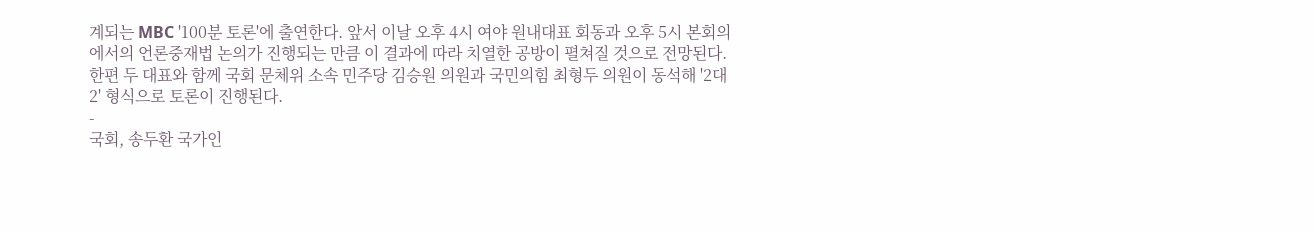계되는 MBC '100분 토론'에 출연한다. 앞서 이날 오후 4시 여야 원내대표 회동과 오후 5시 본회의에서의 언론중재법 논의가 진행되는 만큼 이 결과에 따라 치열한 공방이 펼쳐질 것으로 전망된다. 한편 두 대표와 함께 국회 문체위 소속 민주당 김승원 의원과 국민의힘 최형두 의원이 동석해 '2대2' 형식으로 토론이 진행된다.
-
국회, 송두환 국가인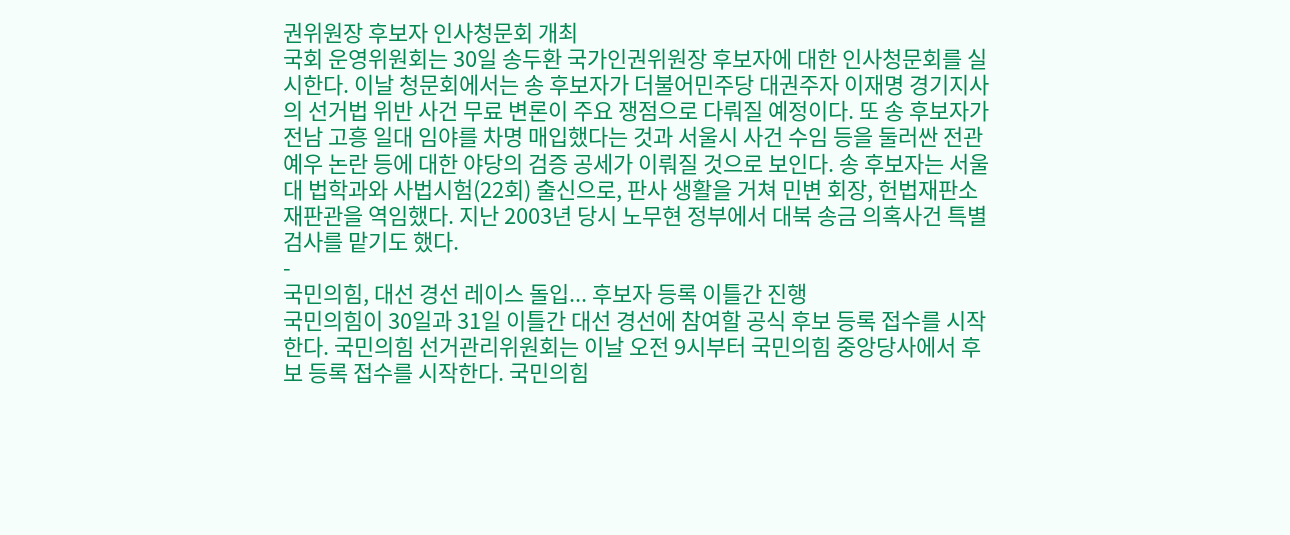권위원장 후보자 인사청문회 개최
국회 운영위원회는 30일 송두환 국가인권위원장 후보자에 대한 인사청문회를 실시한다. 이날 청문회에서는 송 후보자가 더불어민주당 대권주자 이재명 경기지사의 선거법 위반 사건 무료 변론이 주요 쟁점으로 다뤄질 예정이다. 또 송 후보자가 전남 고흥 일대 임야를 차명 매입했다는 것과 서울시 사건 수임 등을 둘러싼 전관예우 논란 등에 대한 야당의 검증 공세가 이뤄질 것으로 보인다. 송 후보자는 서울대 법학과와 사법시험(22회) 출신으로, 판사 생활을 거쳐 민변 회장, 헌법재판소 재판관을 역임했다. 지난 2003년 당시 노무현 정부에서 대북 송금 의혹사건 특별검사를 맡기도 했다.
-
국민의힘, 대선 경선 레이스 돌입... 후보자 등록 이틀간 진행
국민의힘이 30일과 31일 이틀간 대선 경선에 참여할 공식 후보 등록 접수를 시작한다. 국민의힘 선거관리위원회는 이날 오전 9시부터 국민의힘 중앙당사에서 후보 등록 접수를 시작한다. 국민의힘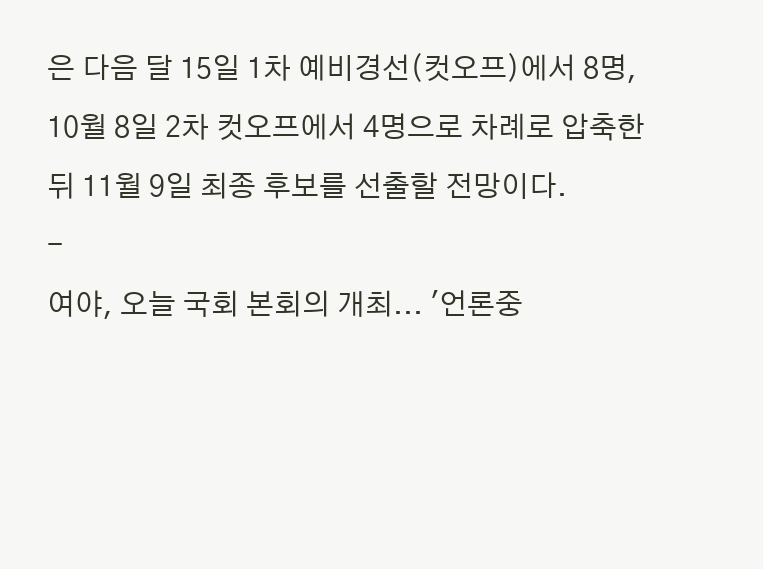은 다음 달 15일 1차 예비경선(컷오프)에서 8명, 10월 8일 2차 컷오프에서 4명으로 차례로 압축한 뒤 11월 9일 최종 후보를 선출할 전망이다.
-
여야, 오늘 국회 본회의 개최... '언론중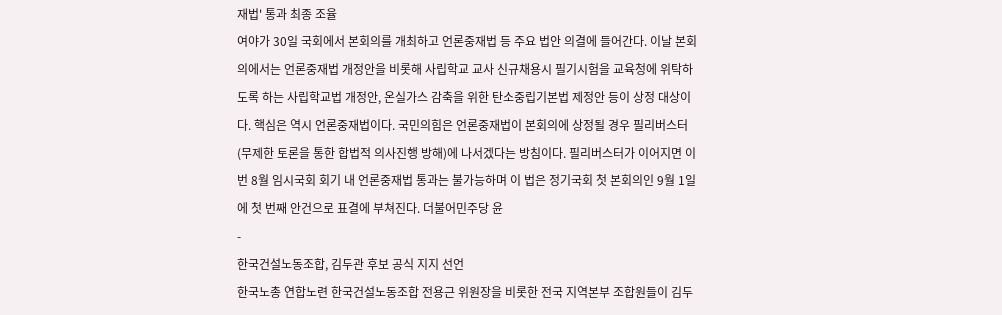재법' 통과 최종 조율
여야가 30일 국회에서 본회의를 개최하고 언론중재법 등 주요 법안 의결에 들어간다. 이날 본회의에서는 언론중재법 개정안을 비롯해 사립학교 교사 신규채용시 필기시험을 교육청에 위탁하도록 하는 사립학교법 개정안, 온실가스 감축을 위한 탄소중립기본법 제정안 등이 상정 대상이다. 핵심은 역시 언론중재법이다. 국민의힘은 언론중재법이 본회의에 상정될 경우 필리버스터(무제한 토론을 통한 합법적 의사진행 방해)에 나서겠다는 방침이다. 필리버스터가 이어지면 이번 8월 임시국회 회기 내 언론중재법 통과는 불가능하며 이 법은 정기국회 첫 본회의인 9월 1일에 첫 번째 안건으로 표결에 부쳐진다. 더불어민주당 윤
-
한국건설노동조합, 김두관 후보 공식 지지 선언
한국노총 연합노련 한국건설노동조합 전용근 위원장을 비롯한 전국 지역본부 조합원들이 김두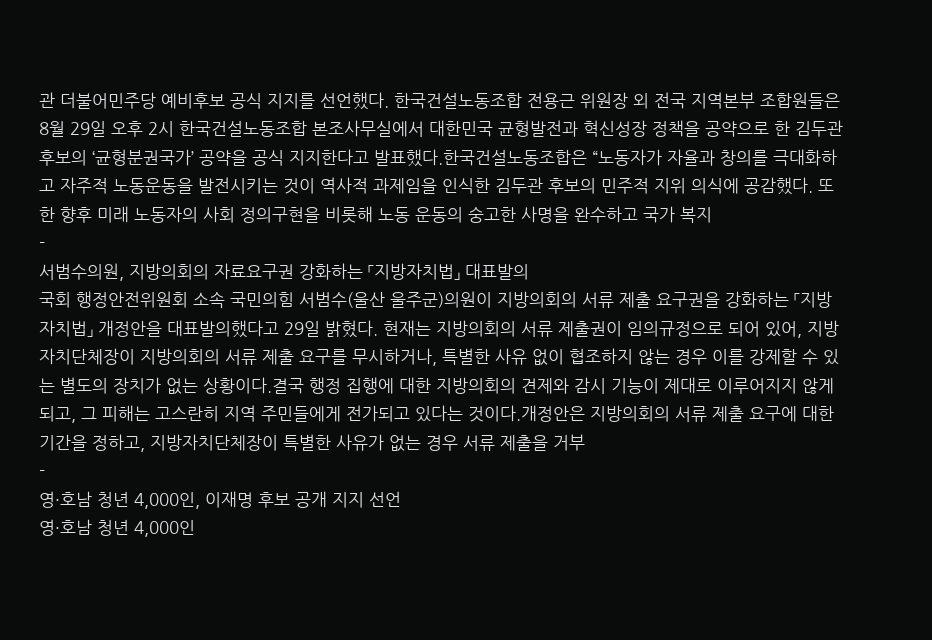관 더불어민주당 예비후보 공식 지지를 선언했다. 한국건설노동조합 전용근 위원장 외 전국 지역본부 조합원들은 8월 29일 오후 2시 한국건설노동조합 본조사무실에서 대한민국 균형발전과 혁신성장 정책을 공약으로 한 김두관 후보의 ‘균형분권국가’ 공약을 공식 지지한다고 발표했다.한국건설노동조합은 “노동자가 자율과 창의를 극대화하고 자주적 노동운동을 발전시키는 것이 역사적 과제임을 인식한 김두관 후보의 민주적 지위 의식에 공감했다. 또한 향후 미래 노동자의 사회 정의구현을 비롯해 노동 운동의 숭고한 사명을 완수하고 국가 복지
-
서범수의원, 지방의회의 자료요구권 강화하는 「지방자치법」 대표발의
국회 행정안전위원회 소속 국민의힘 서범수(울산 울주군)의원이 지방의회의 서류 제출 요구권을 강화하는 「지방자치법」 개정안을 대표발의했다고 29일 밝혔다. 현재는 지방의회의 서류 제출권이 임의규정으로 되어 있어, 지방자치단체장이 지방의회의 서류 제출 요구를 무시하거나, 특별한 사유 없이 협조하지 않는 경우 이를 강제할 수 있는 별도의 장치가 없는 상황이다.결국 행정 집행에 대한 지방의회의 견제와 감시 기능이 제대로 이루어지지 않게 되고, 그 피해는 고스란히 지역 주민들에게 전가되고 있다는 것이다.개정안은 지방의회의 서류 제출 요구에 대한 기간을 정하고, 지방자치단체장이 특별한 사유가 없는 경우 서류 제출을 거부
-
영·호남 청년 4,000인, 이재명 후보 공개 지지 선언
영·호남 청년 4,000인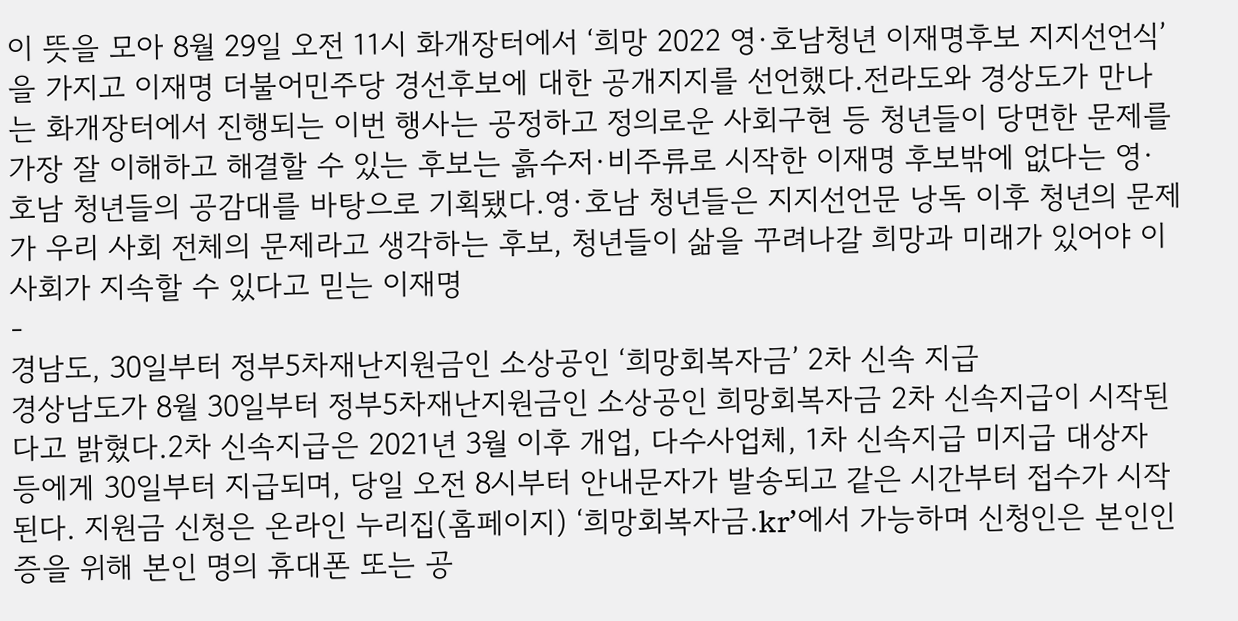이 뜻을 모아 8월 29일 오전 11시 화개장터에서 ‘희망 2022 영·호남청년 이재명후보 지지선언식’을 가지고 이재명 더불어민주당 경선후보에 대한 공개지지를 선언했다.전라도와 경상도가 만나는 화개장터에서 진행되는 이번 행사는 공정하고 정의로운 사회구현 등 청년들이 당면한 문제를 가장 잘 이해하고 해결할 수 있는 후보는 흙수저·비주류로 시작한 이재명 후보밖에 없다는 영·호남 청년들의 공감대를 바탕으로 기획됐다.영·호남 청년들은 지지선언문 낭독 이후 청년의 문제가 우리 사회 전체의 문제라고 생각하는 후보, 청년들이 삶을 꾸려나갈 희망과 미래가 있어야 이 사회가 지속할 수 있다고 믿는 이재명
-
경남도, 30일부터 정부5차재난지원금인 소상공인 ‘희망회복자금’ 2차 신속 지급
경상남도가 8월 30일부터 정부5차재난지원금인 소상공인 희망회복자금 2차 신속지급이 시작된다고 밝혔다.2차 신속지급은 2021년 3월 이후 개업, 다수사업체, 1차 신속지급 미지급 대상자 등에게 30일부터 지급되며, 당일 오전 8시부터 안내문자가 발송되고 같은 시간부터 접수가 시작된다. 지원금 신청은 온라인 누리집(홈페이지) ‘희망회복자금.kr’에서 가능하며 신청인은 본인인증을 위해 본인 명의 휴대폰 또는 공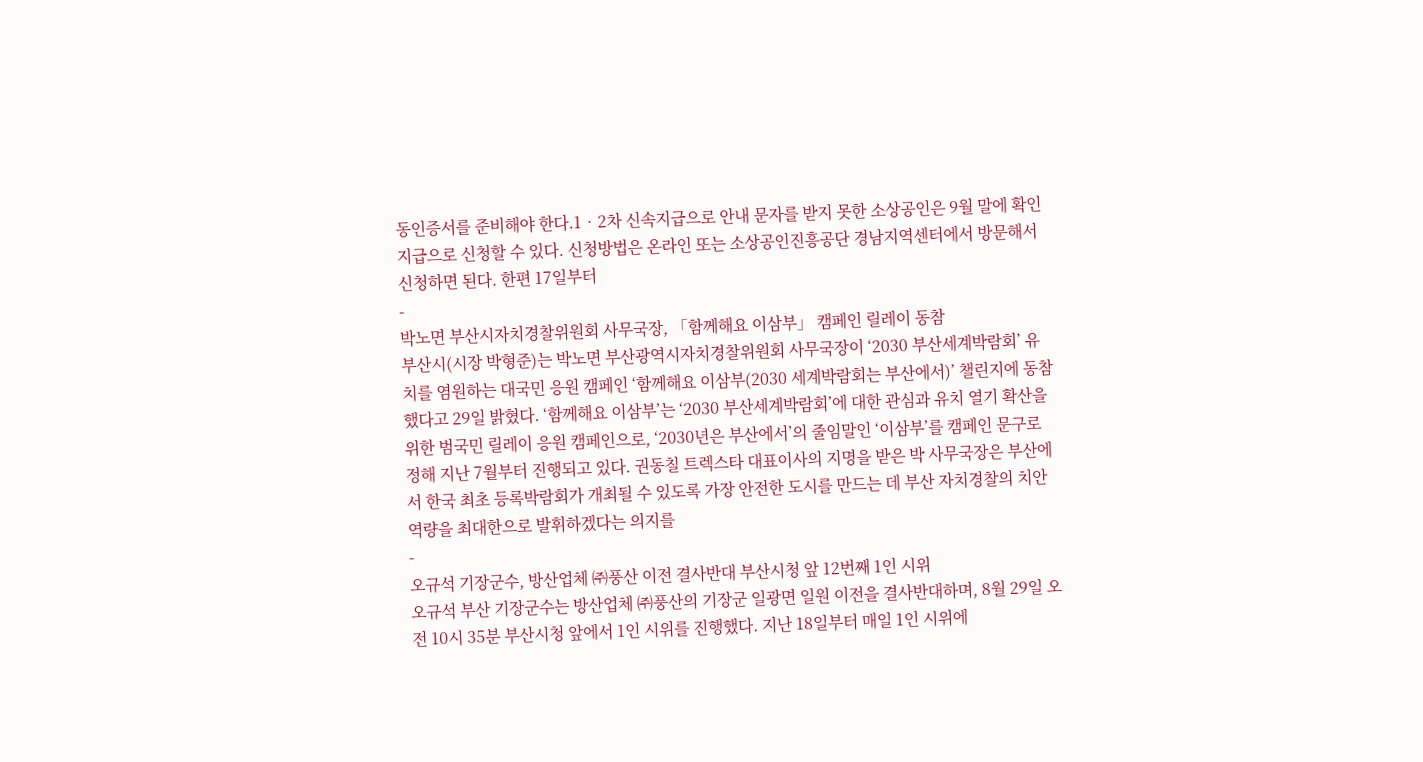동인증서를 준비해야 한다.1‧2차 신속지급으로 안내 문자를 받지 못한 소상공인은 9월 말에 확인지급으로 신청할 수 있다. 신청방법은 온라인 또는 소상공인진흥공단 경남지역센터에서 방문해서 신청하면 된다. 한편 17일부터
-
박노면 부산시자치경찰위원회 사무국장, 「함께해요 이삼부」 캠페인 릴레이 동참
부산시(시장 박형준)는 박노면 부산광역시자치경찰위원회 사무국장이 ‘2030 부산세계박람회’ 유치를 염원하는 대국민 응원 캠페인 ‘함께해요 이삼부(2030 세계박람회는 부산에서)’ 챌린지에 동참했다고 29일 밝혔다. ‘함께해요 이삼부’는 ‘2030 부산세계박람회’에 대한 관심과 유치 열기 확산을 위한 범국민 릴레이 응원 캠페인으로, ‘2030년은 부산에서’의 줄임말인 ‘이삼부’를 캠페인 문구로 정해 지난 7월부터 진행되고 있다. 권동칠 트렉스타 대표이사의 지명을 받은 박 사무국장은 부산에서 한국 최초 등록박람회가 개최될 수 있도록 가장 안전한 도시를 만드는 데 부산 자치경찰의 치안 역량을 최대한으로 발휘하겠다는 의지를
-
오규석 기장군수, 방산업체 ㈜풍산 이전 결사반대 부산시청 앞 12번째 1인 시위
오규석 부산 기장군수는 방산업체 ㈜풍산의 기장군 일광면 일원 이전을 결사반대하며, 8월 29일 오전 10시 35분 부산시청 앞에서 1인 시위를 진행했다. 지난 18일부터 매일 1인 시위에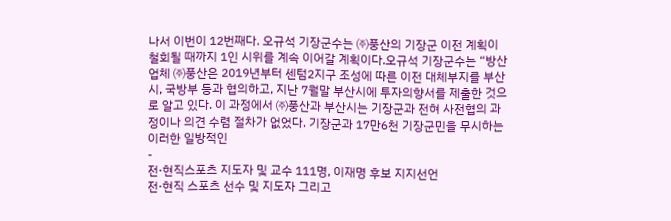나서 이번이 12번째다. 오규석 기장군수는 ㈜풍산의 기장군 이전 계획이 철회될 때까지 1인 시위를 계속 이어갈 계획이다.오규석 기장군수는 “방산업체 ㈜풍산은 2019년부터 센텀2지구 조성에 따른 이전 대체부지를 부산시, 국방부 등과 협의하고, 지난 7월말 부산시에 투자의향서를 제출한 것으로 알고 있다. 이 과정에서 ㈜풍산과 부산시는 기장군과 전혀 사전협의 과정이나 의견 수렴 절차가 없었다. 기장군과 17만6천 기장군민을 무시하는 이러한 일방적인
-
전·현직스포츠 지도자 및 교수 111명, 이재명 후보 지지선언
전·현직 스포츠 선수 및 지도자 그리고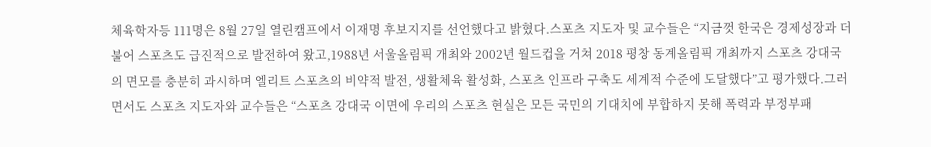체육학자등 111명은 8월 27일 열린캠프에서 이재명 후보지지를 선언했다고 밝혔다.스포츠 지도자 및 교수들은 “지금껏 한국은 경제성장과 더불어 스포츠도 급진적으로 발전하여 왔고,1988년 서울올림픽 개최와 2002년 월드컵을 거쳐 2018 평창 동계올림픽 개최까지 스포츠 강대국의 면모를 충분히 과시하며 엘리트 스포츠의 비약적 발전, 생활체육 활성화, 스포츠 인프라 구축도 세계적 수준에 도달했다”고 평가했다.그러면서도 스포츠 지도자와 교수들은 “스포츠 강대국 이면에 우리의 스포츠 현실은 모든 국민의 기대치에 부합하지 못해 폭력과 부정부패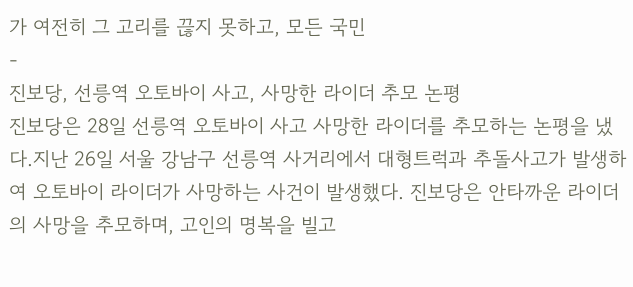가 여전히 그 고리를 끊지 못하고, 모든 국민
-
진보당, 선릉역 오토바이 사고, 사망한 라이더 추모 논평
진보당은 28일 선릉역 오토바이 사고 사망한 라이더를 추모하는 논평을 냈다.지난 26일 서울 강남구 선릉역 사거리에서 대형트럭과 추돌사고가 발생하여 오토바이 라이더가 사망하는 사건이 발생했다. 진보당은 안타까운 라이더의 사망을 추모하며, 고인의 명복을 빌고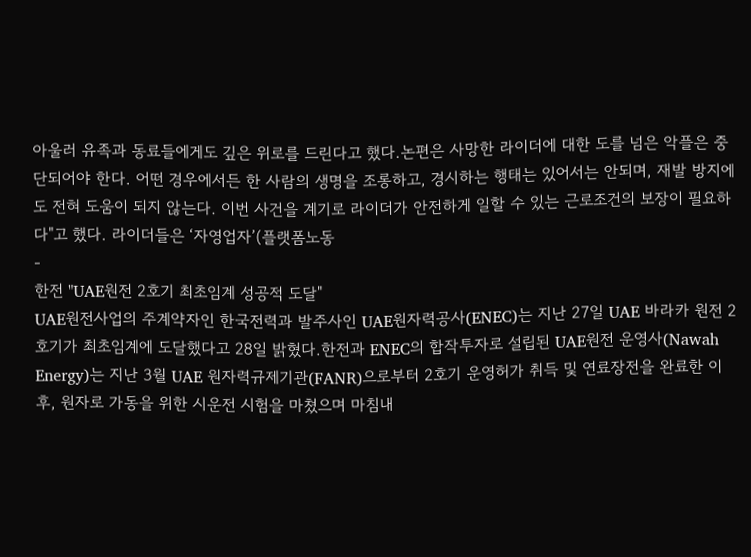아울러 유족과 동료들에게도 깊은 위로를 드린다고 했다.논편은 사망한 라이더에 대한 도를 넘은 악플은 중단되어야 한다. 어떤 경우에서든 한 사람의 생명을 조롱하고, 경시하는 행태는 있어서는 안되며, 재발 방지에도 전혀 도움이 되지 않는다. 이번 사건을 계기로 라이더가 안전하게 일할 수 있는 근로조건의 보장이 필요하다"고 했다. 라이더들은 ‘자영업자’(플랫폼노동
-
한전 "UAE원전 2호기 최초임계 성공적 도달"
UAE원전사업의 주계약자인 한국전력과 발주사인 UAE원자력공사(ENEC)는 지난 27일 UAE 바라카 원전 2호기가 최초임계에 도달했다고 28일 밝혔다.한전과 ENEC의 합작투자로 설립된 UAE원전 운영사(Nawah Energy)는 지난 3월 UAE 원자력규제기관(FANR)으로부터 2호기 운영허가 취득 및 연료장전을 완료한 이후, 원자로 가동을 위한 시운전 시험을 마쳤으며 마침내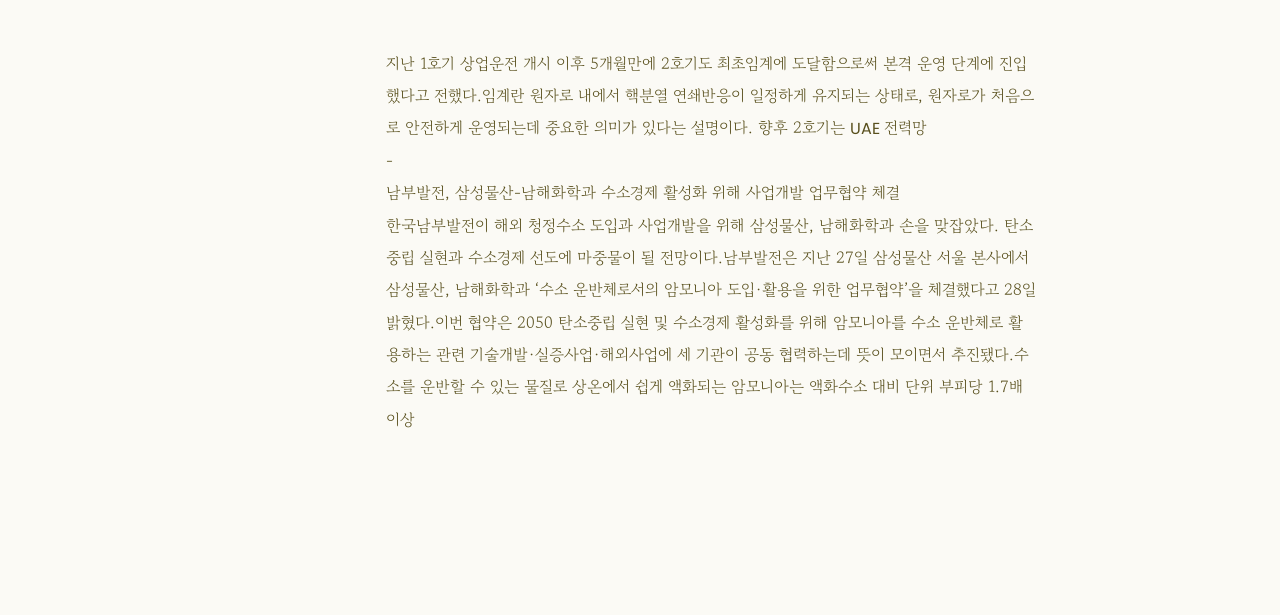지난 1호기 상업운전 개시 이후 5개월만에 2호기도 최초임계에 도달함으로써 본격 운영 단계에 진입했다고 전했다.임계란 원자로 내에서 핵분열 연쇄반응이 일정하게 유지되는 상태로, 원자로가 처음으로 안전하게 운영되는데 중요한 의미가 있다는 설명이다. 향후 2호기는 UAE 전력망
-
남부발전, 삼성물산-남해화학과 수소경제 활성화 위해 사업개발 업무협약 체결
한국남부발전이 해외 청정수소 도입과 사업개발을 위해 삼성물산, 남해화학과 손을 맞잡았다. 탄소중립 실현과 수소경제 선도에 마중물이 될 전망이다.남부발전은 지난 27일 삼성물산 서울 본사에서 삼성물산, 남해화학과 ‘수소 운반체로서의 암모니아 도입·활용을 위한 업무협약’을 체결했다고 28일 밝혔다.이번 협약은 2050 탄소중립 실현 및 수소경제 활성화를 위해 암모니아를 수소 운반체로 활용하는 관련 기술개발·실증사업·해외사업에 세 기관이 공동 협력하는데 뜻이 모이면서 추진됐다.수소를 운반할 수 있는 물질로 상온에서 쉽게 액화되는 암모니아는 액화수소 대비 단위 부피당 1.7배 이상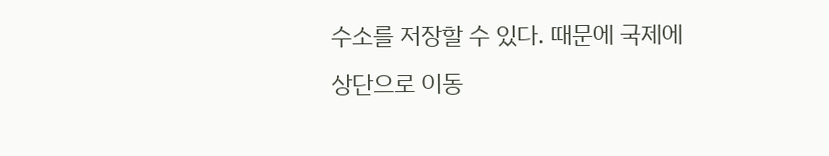수소를 저장할 수 있다. 때문에 국제에
상단으로 이동